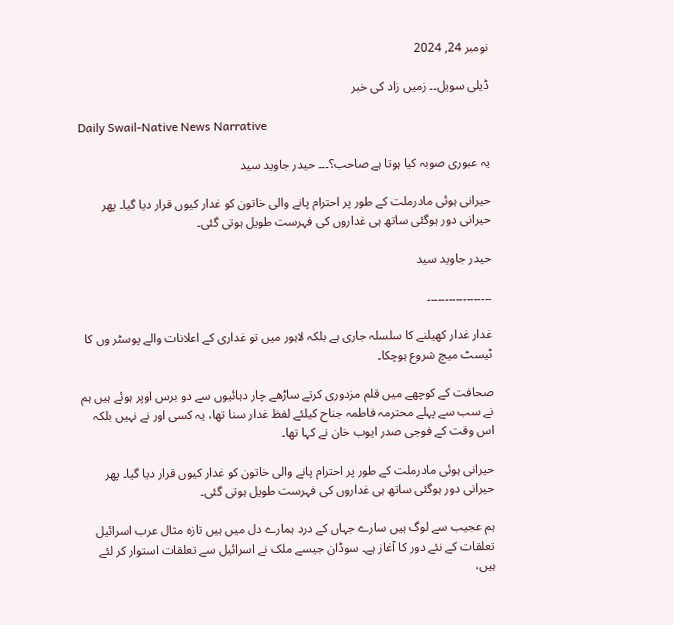نومبر 24, 2024

ڈیلی سویل۔۔ زمیں زاد کی خبر

Daily Swail-Native News Narrative

یہ عبوری صوبہ کیا ہوتا ہے صاحب؟۔۔۔ حیدر جاوید سید

حیرانی ہوئی مادرملت کے طور پر احترام پانے والی خاتون کو غدار کیوں قرار دیا گیا۔ پھر حیرانی دور ہوگئی ساتھ ہی غداروں کی فہرست طویل ہوتی گئی۔

حیدر جاوید سید

۔۔۔۔۔۔۔۔۔۔۔۔۔۔۔۔۔۔

غدار غدار کھیلنے کا سلسلہ جاری ہے بلکہ لاہور میں تو غداری کے اعلانات والے پوسٹر وں کا ٹیسٹ میچ شروع ہوچکا۔

صحافت کے کوچھے میں قلم مزدوری کرتے ساڑھے چار دہائیوں سے دو برس اوپر ہوئے ہیں ہم نے سب سے پہلے محترمہ فاطمہ جناح کیلئے لفظ غدار سنا تھا، یہ کسی اور نے نہیں بلکہ اس وقت کے فوجی صدر ایوب خان نے کہا تھا۔

حیرانی ہوئی مادرملت کے طور پر احترام پانے والی خاتون کو غدار کیوں قرار دیا گیا۔ پھر حیرانی دور ہوگئی ساتھ ہی غداروں کی فہرست طویل ہوتی گئی۔

ہم عجیب سے لوگ ہیں سارے جہاں کے درد ہمارے دل میں ہیں تازہ مثال عرب اسرائیل تعلقات کے نئے دور کا آغاز ہے۔ سوڈان جیسے ملک نے اسرائیل سے تعلقات استوار کر لئے ہیں،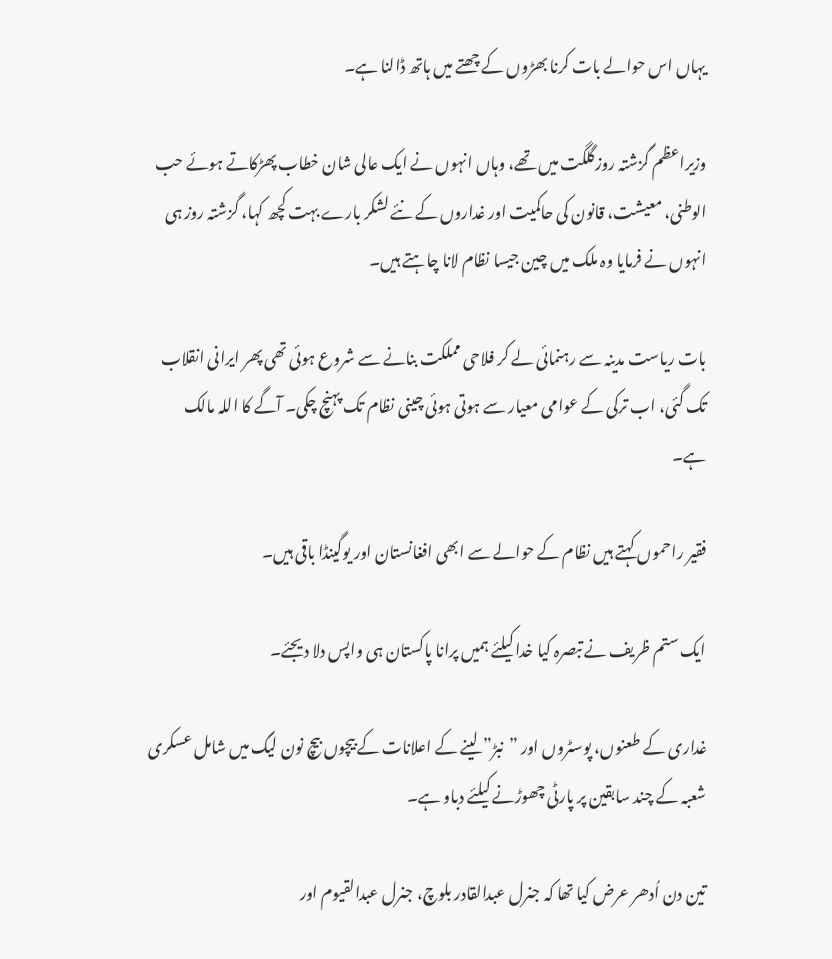یہاں اس حوالے بات کرنا بھڑوں کے چھتے میں ہاتھ ڈالنا ہے۔

وزیراعظم گزشتہ روزگلگت میں تھے، وہاں انہوں نے ایک عالی شان خطاب پھڑکاتے ہوئے حب الوطنی، معیشت، قانون کی حاکمیت اور غداروں کے نئے لشکر بارے بہت کچھ کہا، گزشتہ روز ہی انہوں نے فرمایا وہ ملک میں چین جیسا نظام لانا چاہتے ہیں۔

بات ریاست مدینہ سے رہنمائی لے کر فلاحی مملکت بنانے سے شروع ہوئی تھی پھر ایرانی انقلاب تک گئی، اب ترکی کے عوامی معیار سے ہوتی ہوئی چینی نظام تک پہنچ چکی۔ آگے کا اللہ مالک ہے۔

فقیر راحموں کہتے ہیں نظام کے حوالے سے ابھی افغانستان اور یوگینڈا باقی ہیں۔

ایک ستم ظریف نے تبصرہ کیا خدا کیلئے ہمیں پرانا پاکستان ہی واپس دلا دیجئے۔

غداری کے طعنوں، پوسٹروں اور ”نبڑ” لینے کے اعلانات کے بیچوں بیچ نون لیگ میں شامل عسکری شعبہ کے چند سابقین پر پارٹی چھوڑنے کیلئے دباو ہے۔

تین دن اُدھر عرض کیا تھا کہ جنرل عبدالقادر بلوچ، جنرل عبدالقیوم اور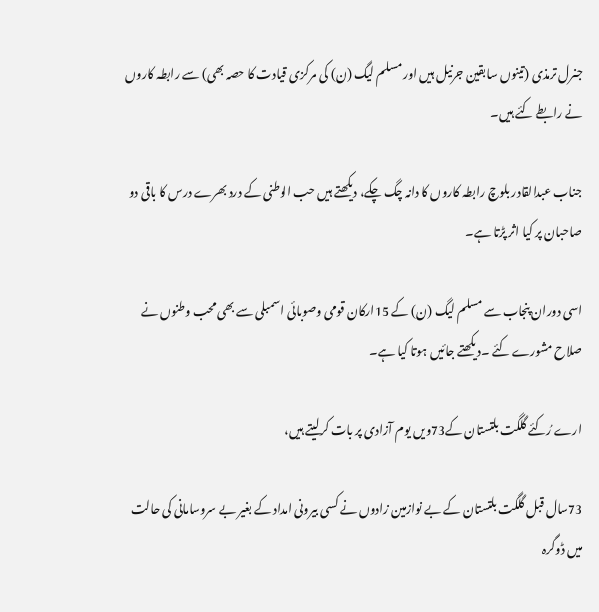جنرل ترمذی (تینوں سابقین جرنیل ہیں اور مسلم لیگ (ن) کی مرکزی قیادت کا حصہ بھی) سے رابطہ کاروں نے رابطے کئے ہیں۔

جناب عبدالقادر بلوچ رابطہ کاروں کا دانہ چگ چکے، دیکھتے ہیں حب الوطنی کے درد بھرے درس کا باقی دو صاحبان پر کیا اثر پڑتا ہے۔

اسی دوران پنجاب سے مسلم لیگ (ن) کے 15ارکان قومی وصوبائی اسمبلی سے بھی محب وطنوں نے صلاح مشورے کئے ۔دیکھتے جائیں ہوتا کیا ہے۔

ارے رُکئے گلگت بلتستان کے73ویں یوم آزادی پر بات کرلیتے ہیں،

73سال قبل گلگت بلتستان کے بے نوازمین زادوں نے کسی بیرونی امداد کے بغیر بے سروسامانی کی حالت میں ڈوگرہ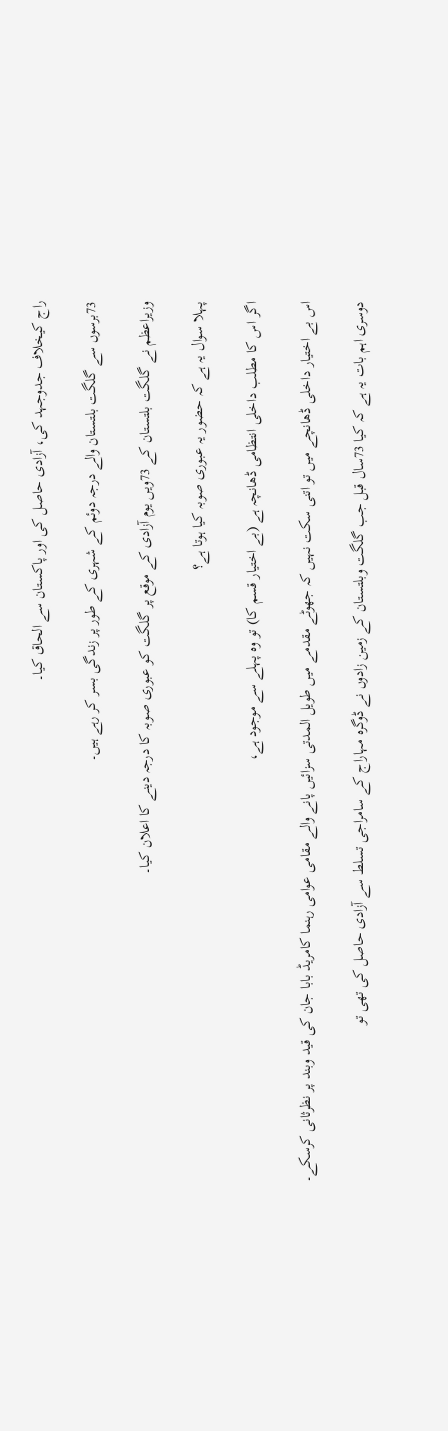راج کیخلاف جدوجہد کی، آزادی حاصل کی اور پاکستان سے الحاق کیا۔

73برسوں سے گلگت بلتستان والے درجہ دوئم کے شہری کے طور پر زندگی بسر کر رہے ہیں۔

وزیراعظم نے گلگت بلتستان کے 73ویں یوم آزادی کے موقع پر گلگت کو عبوری صوبہ کا درجہ دینے کا اعلان کیا۔

پہلا سوال یہ ہے کہ حضور یہ عبوری صوبہ کیا ہوتا ہے؟

اگر اس کا مطلب داخلی انتظامی ڈھانچہ ہے (بے اختیار قسم کا) تو وہ پہلے سے موجود ہے،

اس بے اختیار داخلی ڈھانچے میں تو اتنی سکت نہیں کہ جھوٹے مقدمے میں طویل المدتی سزائیں پانے والے مقامی عوامی رہنما کامریڈ بابا جان کی قید وبند پر نظرثانی کرسکے۔

دوسری اہم بات یہ ہے کہ کیا 73سال قبل جب گلگت وبلتستان کے زمین زادوں نے ڈوگرہ مہاراج کے سامراجی تسلط سے آزادی حاصل کی تھی تو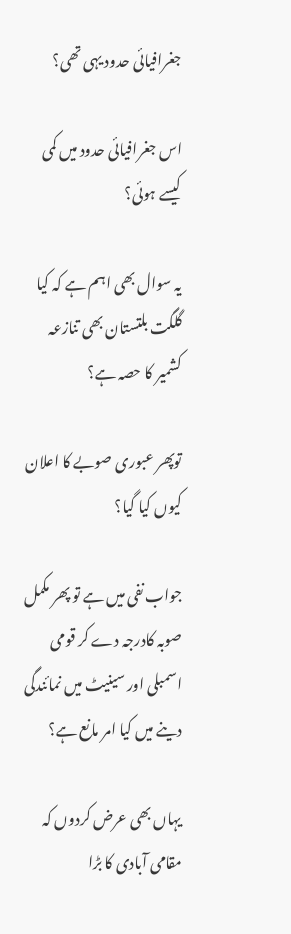جغرافیائی حدود یہی تھی؟

اس جغرافیائی حدود میں کمی کیسے ہوئی؟

یہ سوال بھی اہم ہے کہ کیا گلگت بلتستان بھی تنازعہ کشمیر کا حصہ ہے؟

توپھر عبوری صوبے کا اعلان کیوں کیا گیا؟

جواب نفی میں ہے تو پھر مکمل صوبہ کادرجہ دے کر قومی اسمبلی اور سینیٹ میں نمائندگی دینے میں کیا امر مانع ہے؟

یہاں بھی عرض کردوں کہ مقامی آبادی کا بڑا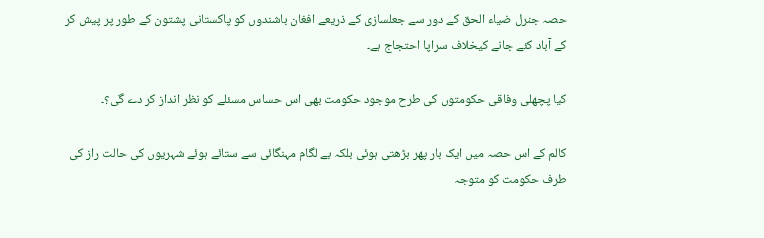حصہ جنرل ضیاء الحق کے دور سے جعلسازی کے ذریعے افغان باشندوں کو پاکستانی پشتون کے طور پر پیش کر کے آباد کئے جانے کیخلاف سراپا احتجاج ہے۔

کیا پچھلی وفاقی حکومتوں کی طرح موجود حکومت بھی اس حساس مسئلے کو نظر انداز کر دے گی؟۔

کالم کے اس حصہ میں ایک بار پھر بڑھتی ہوئی بلکہ بے لگام مہنگائی سے ستائے ہوئے شہریوں کی حالت راز کی طرف حکومت کو متوجہ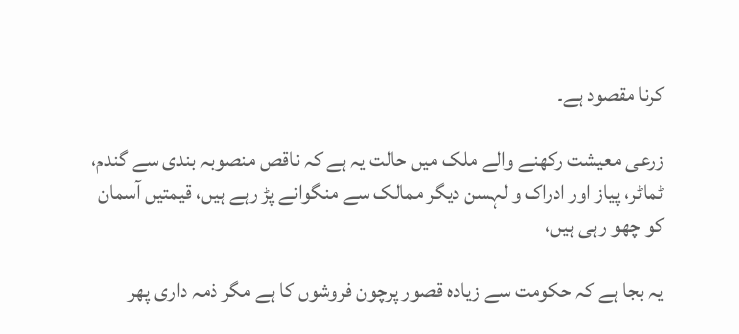کرنا مقصود ہے۔

زرعی معیشت رکھنے والے ملک میں حالت یہ ہے کہ ناقص منصوبہ بندی سے گندم، ٹماٹر، پیاز اور ادراک و لہسن دیگر ممالک سے منگوانے پڑ رہے ہیں، قیمتیں آسمان کو چھو رہی ہیں،

یہ بجا ہے کہ حکومت سے زیادہ قصور پرچون فروشوں کا ہے مگر ذمہ داری پھر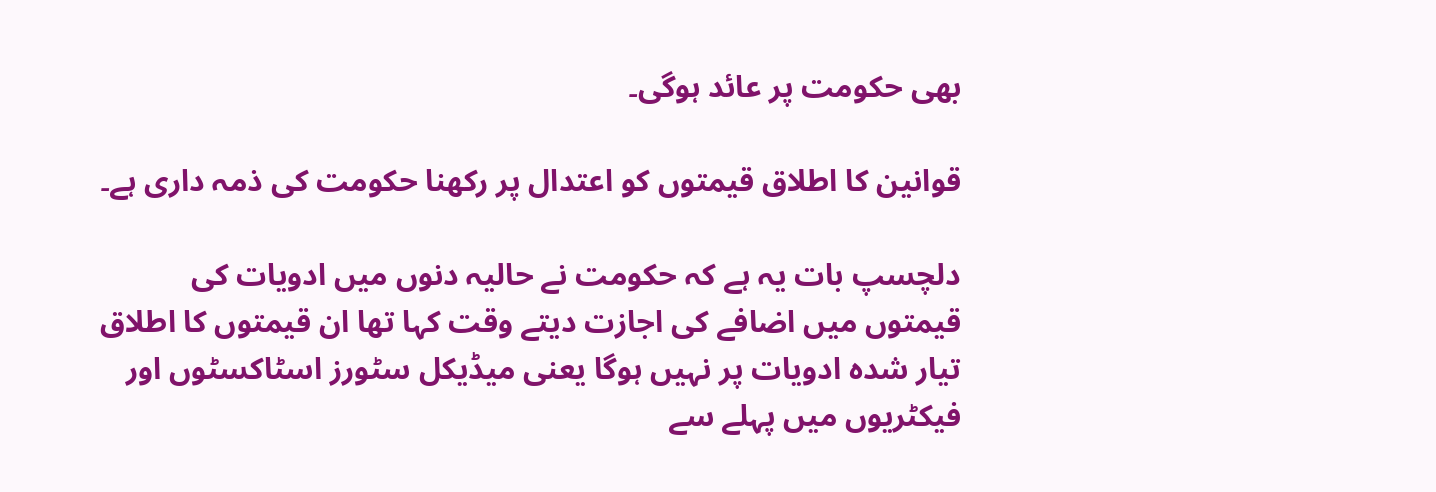بھی حکومت پر عائد ہوگی۔

قوانین کا اطلاق قیمتوں کو اعتدال پر رکھنا حکومت کی ذمہ داری ہے۔

دلچسپ بات یہ ہے کہ حکومت نے حالیہ دنوں میں ادویات کی قیمتوں میں اضافے کی اجازت دیتے وقت کہا تھا ان قیمتوں کا اطلاق تیار شدہ ادویات پر نہیں ہوگا یعنی میڈیکل سٹورز اسٹاکسٹوں اور فیکٹریوں میں پہلے سے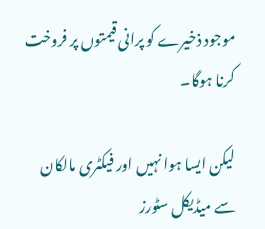موجود ذخیرے کو پرانی قیمتوں پر فروخت کرنا ہوگا۔

لیکن ایسا ہوا نہیں اور فیکٹری مالکان سے میڈیکل سٹورز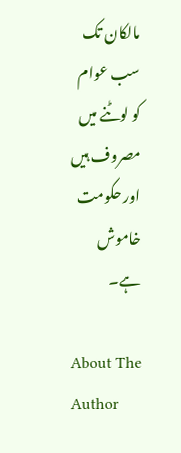مالکان تک سب عوام کو لوٹنے میں مصروف ہیں اور حکومت خاموش ہے۔

About The Author